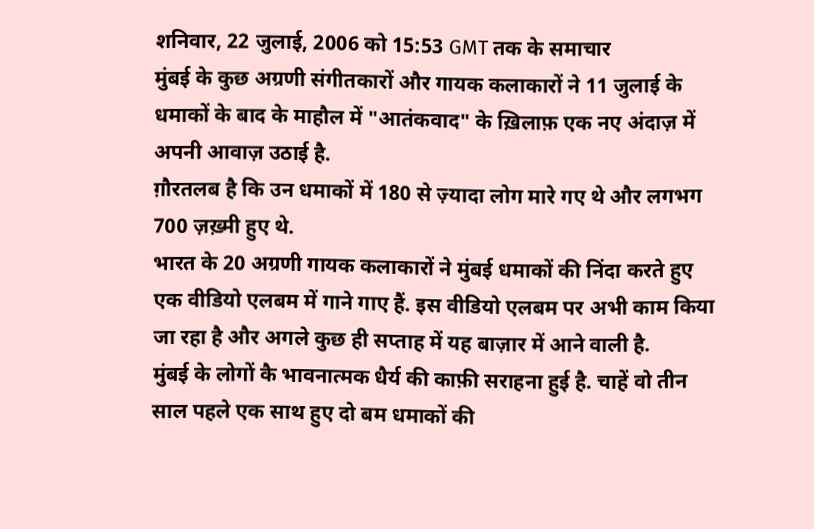शनिवार, 22 जुलाई, 2006 को 15:53 GMT तक के समाचार
मुंबई के कुछ अग्रणी संगीतकारों और गायक कलाकारों ने 11 जुलाई के धमाकों के बाद के माहौल में "आतंकवाद" के ख़िलाफ़ एक नए अंदाज़ में अपनी आवाज़ उठाई है.
ग़ौरतलब है कि उन धमाकों में 180 से ज़्यादा लोग मारे गए थे और लगभग 700 ज़ख़्मी हुए थे.
भारत के 20 अग्रणी गायक कलाकारों ने मुंबई धमाकों की निंदा करते हुए एक वीडियो एलबम में गाने गाए हैं. इस वीडियो एलबम पर अभी काम किया जा रहा है और अगले कुछ ही सप्ताह में यह बाज़ार में आने वाली है.
मुंबई के लोगों कै भावनात्मक धैर्य की काफ़ी सराहना हुई है. चाहें वो तीन साल पहले एक साथ हुए दो बम धमाकों की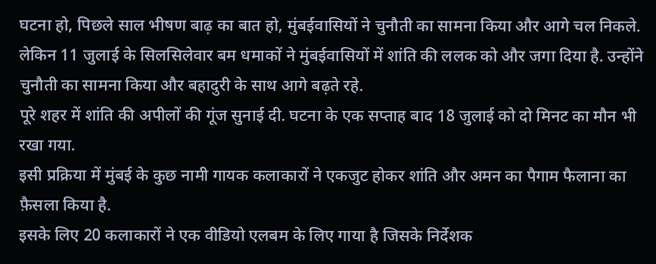घटना हो, पिछले साल भीषण बाढ़ का बात हो, मुंबईवासियों ने चुनौती का सामना किया और आगे चल निकले.
लेकिन 11 जुलाई के सिलसिलेवार बम धमाकों ने मुंबईवासियों में शांति की ललक को और जगा दिया है. उन्होंने चुनौती का सामना किया और बहादुरी के साथ आगे बढ़ते रहे.
पूरे शहर में शांति की अपीलों की गूंज सुनाई दी. घटना के एक सप्ताह बाद 18 जुलाई को दो मिनट का मौन भी रखा गया.
इसी प्रक्रिया में मुंबई के कुछ नामी गायक कलाकारों ने एकजुट होकर शांति और अमन का पैगाम फैलाना का फ़ैसला किया है.
इसके लिए 20 कलाकारों ने एक वीडियो एलबम के लिए गाया है जिसके निर्देशक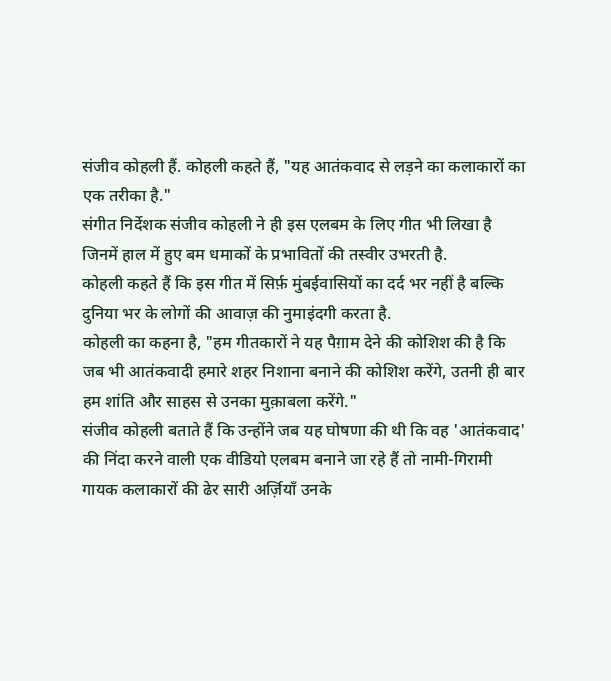संजीव कोहली हैं. कोहली कहते हैं, "यह आतंकवाद से लड़ने का कलाकारों का एक तरीका है."
संगीत निर्देशक संजीव कोहली ने ही इस एलबम के लिए गीत भी लिखा है जिनमें हाल में हुए बम धमाकों के प्रभावितों की तस्वीर उभरती है.
कोहली कहते हैं कि इस गीत में सिर्फ़ मुंबईवासियों का दर्द भर नहीं है बल्कि दुनिया भर के लोगों की आवाज़ की नुमाइंदगी करता है.
कोहली का कहना है, "हम गीतकारों ने यह पैग़ाम देने की कोशिश की है कि जब भी आतंकवादी हमारे शहर निशाना बनाने की कोशिश करेंगे, उतनी ही बार हम शांति और साहस से उनका मुक़ाबला करेंगे."
संजीव कोहली बताते हैं कि उन्होंने जब यह घोषणा की थी कि वह 'आतंकवाद' की निंदा करने वाली एक वीडियो एलबम बनाने जा रहे हैं तो नामी-गिरामी गायक कलाकारों की ढेर सारी अर्ज़ियाँ उनके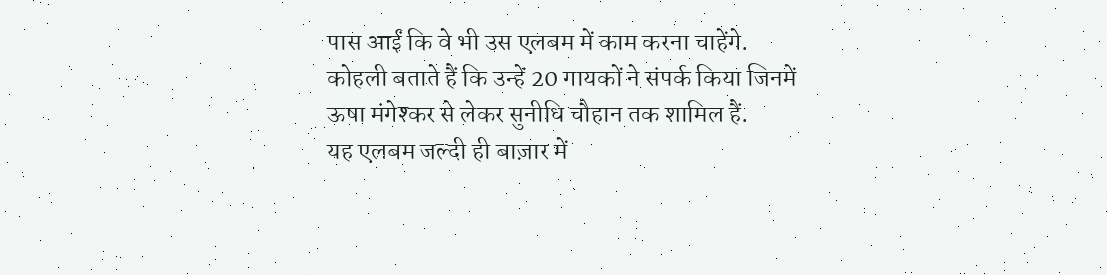पास आईं कि वे भी उस एलबम में काम करना चाहेंगे.
कोहली बताते हैं कि उन्हें 20 गायकों ने संपर्क किया जिनमें ऊषा मंगेश्कर से लेकर सुनीधि चौहान तक शामिल हैं.
यह एलबम जल्दी ही बाज़ार में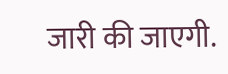जारी की जाएगी.